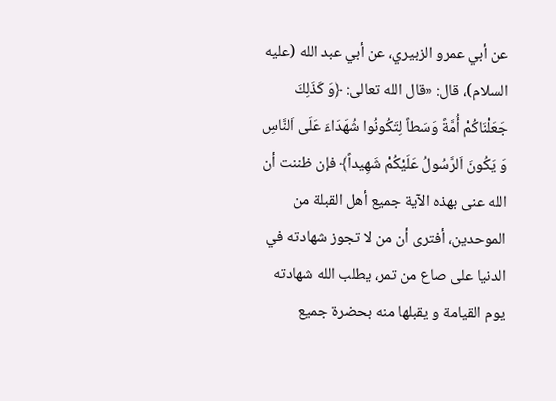عن أبي عمرو الزبيري، عن أبي عبد الله (عليه السلام)، قال: «قال الله تعالى: ﴿وَ كَذَلِكَ جَعَلْنَاكُمْ أُمَّةً وَسَطاً لِتَكُونُوا شُهَدَاءَ عَلَى اَلنَّاسِ وَ يَكُونَ اَلرَّسُولُ عَلَيْكُمْ شَهِيداً﴾ فإن ظننت أن الله عنى بهذه الآية جميع أهل القبلة من الموحدين، أفترى أن من لا تجوز شهادته في الدنيا على صاع من تمر، يطلب الله شهادته يوم القيامة و يقبلها منه بحضرة جميع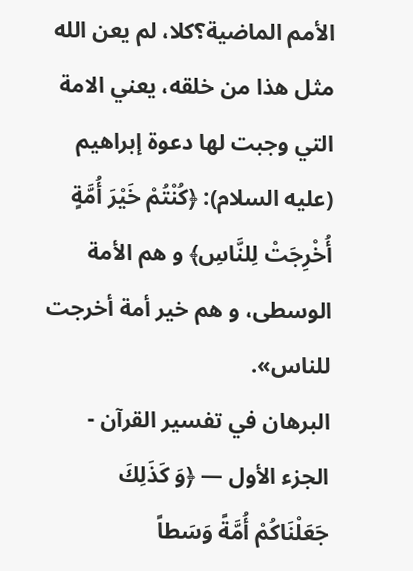الأمم الماضية؟كلا، لم يعن الله مثل هذا من خلقه، يعني الامة التي وجبت لها دعوة إبراهيم (عليه السلام): ﴿كُنْتُمْ خَيْرَ أُمَّةٍ أُخْرِجَتْ لِلنَّاسِ﴾ و هم الأمة الوسطى، و هم خير أمة أخرجت للناس».
البرهان في تفسير القرآن - الجزء الأول — ﴿وَ كَذَلِكَ جَعَلْنَاكُمْ أُمَّةً وَسَطاً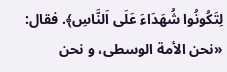لِتَكُونُوا شُهَدَاءَ عَلَى اَلنَّاسِ﴾. فقال: «نحن الأمة الوسطى، و نحن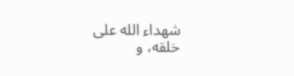شهداء الله على خلقه، و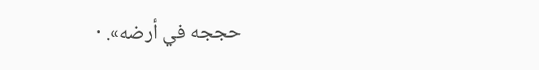حججه في أرضه». ·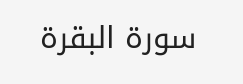سورة البقرة